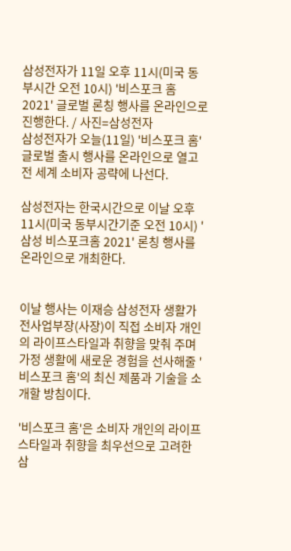삼성전자가 11일 오후 11시(미국 동부시간 오전 10시) '비스포크 홈 2021' 글로벌 론칭 행사를 온라인으로 진행한다. / 사진=삼성전자
삼성전자가 오늘(11일) '비스포크 홈' 글로벌 출시 행사를 온라인으로 열고 전 세계 소비자 공략에 나선다.

삼성전자는 한국시간으로 이날 오후 11시(미국 동부시간기준 오전 10시) '삼성 비스포크홈 2021' 론칭 행사를 온라인으로 개최한다.


이날 행사는 이재승 삼성전자 생활가전사업부장(사장)이 직접 소비자 개인의 라이프스타일과 취향을 맞춰 주며 가정 생활에 새로운 경험을 선사해줄 '비스포크 홈'의 최신 제품과 기술을 소개할 방침이다.

'비스포크 홈'은 소비자 개인의 라이프스타일과 취향을 최우선으로 고려한 삼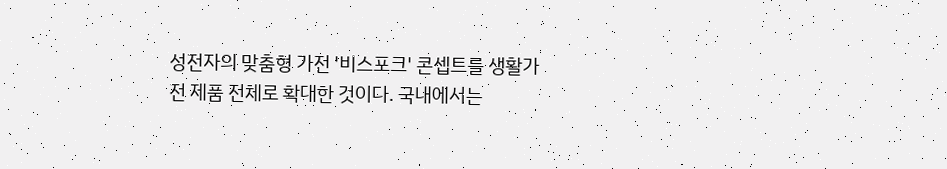성전자의 맞춤형 가전 '비스포크' 콘셉트를 생활가전 제품 전체로 확대한 것이다. 국내에서는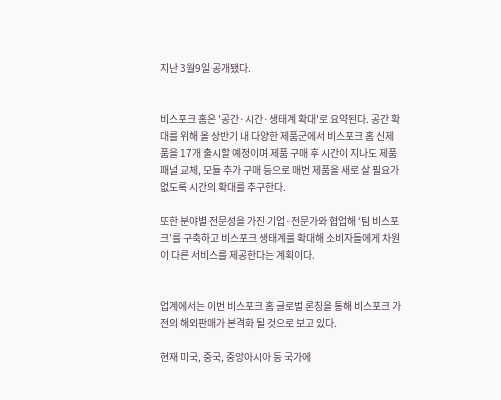지난 3월9일 공개됐다.


비스포크 홈은 '공간·시간·생태계 확대'로 요약된다. 공간 확대를 위해 올 상반기 내 다양한 제품군에서 비스포크 홈 신제품을 17개 출시할 예정이며 제품 구매 후 시간이 지나도 제품 패널 교체, 모듈 추가 구매 등으로 매번 제품을 새로 살 필요가 없도록 시간의 확대를 추구한다.

또한 분야별 전문성을 가진 기업·전문가와 협업해 ‘팀 비스포크’를 구축하고 비스포크 생태계를 확대해 소비자들에게 차원이 다른 서비스를 제공한다는 계획이다.


업계에서는 이번 비스포크 홈 글로벌 론칭을 통해 비스포크 가전의 해외판매가 본격화 될 것으로 보고 있다.

현재 미국, 중국, 중앙아시아 등 국가에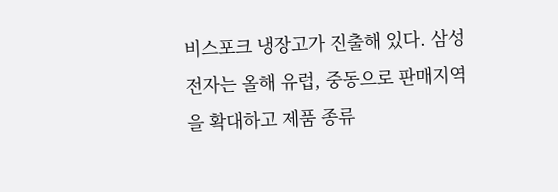비스포크 냉장고가 진출해 있다. 삼성전자는 올해 유럽, 중동으로 판매지역을 확대하고 제품 종류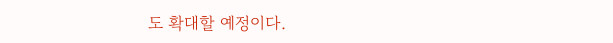도 확대할 예정이다.